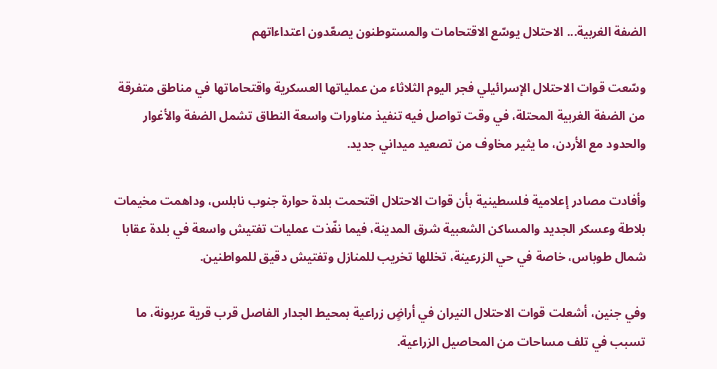الضفة الغربية... الاحتلال يوسّع الاقتحامات والمستوطنون يصعّدون اعتداءاتهم

وسّعت قوات الاحتلال الإسرائيلي فجر اليوم الثلاثاء من عملياتها العسكرية واقتحاماتها في مناطق متفرقة من الضفة الغربية المحتلة، في وقت تواصل فيه تنفيذ مناورات واسعة النطاق تشمل الضفة والأغوار والحدود مع الأردن، ما يثير مخاوف من تصعيد ميداني جديد.

وأفادت مصادر إعلامية فلسطينية بأن قوات الاحتلال اقتحمت بلدة حوارة جنوب نابلس، وداهمت مخيمات بلاطة وعسكر الجديد والمساكن الشعبية شرق المدينة، فيما نفّذت عمليات تفتيش واسعة في بلدة عقابا شمال طوباس، خاصة في حي الزرعينة، تخللها تخريب للمنازل وتفتيش دقيق للمواطنين.

وفي جنين، أشعلت قوات الاحتلال النيران في أراضٍ زراعية بمحيط الجدار الفاصل قرب قرية عربونة، ما تسبب في تلف مساحات من المحاصيل الزراعية.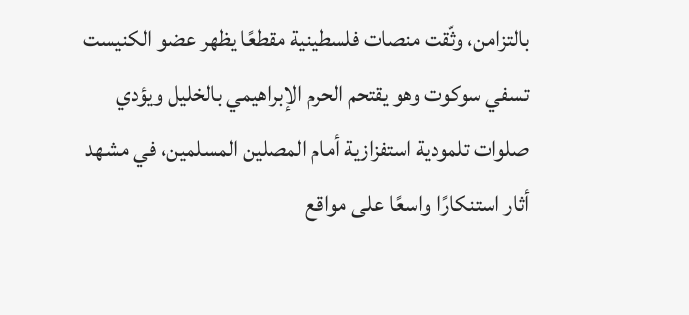بالتزامن، وثّقت منصات فلسطينية مقطعًا يظهر عضو الكنيست تسفي سوكوت وهو يقتحم الحرم الإبراهيمي بالخليل ويؤدي صلوات تلمودية استفزازية أمام المصلين المسلمين، في مشهد أثار استنكارًا واسعًا على مواقع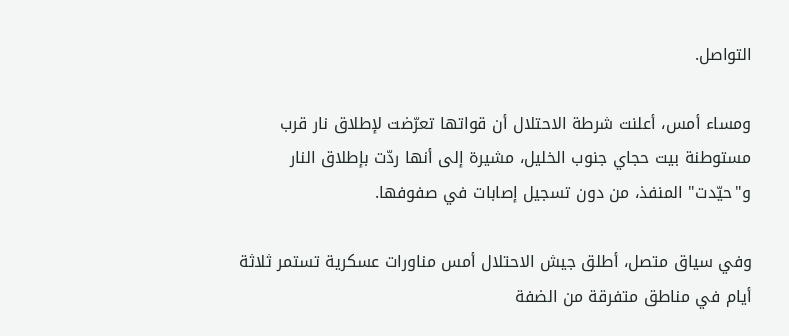التواصل.

ومساء أمس، أعلنت شرطة الاحتلال أن قواتها تعرّضت لإطلاق نار قرب مستوطنة بيت حجاي جنوب الخليل، مشيرة إلى أنها ردّت بإطلاق النار و"حيّدت" المنفذ، من دون تسجيل إصابات في صفوفها.

وفي سياق متصل، أطلق جيش الاحتلال أمس مناورات عسكرية تستمر ثلاثة أيام في مناطق متفرقة من الضفة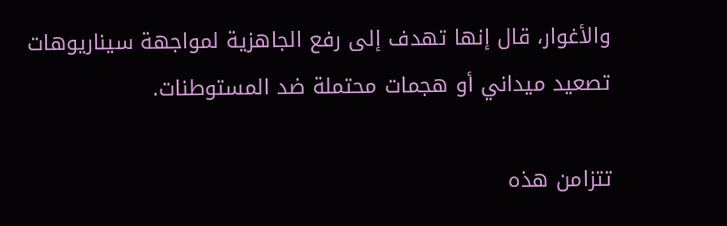والأغوار، قال إنها تهدف إلى رفع الجاهزية لمواجهة سيناريوهات تصعيد ميداني أو هجمات محتملة ضد المستوطنات.

تتزامن هذه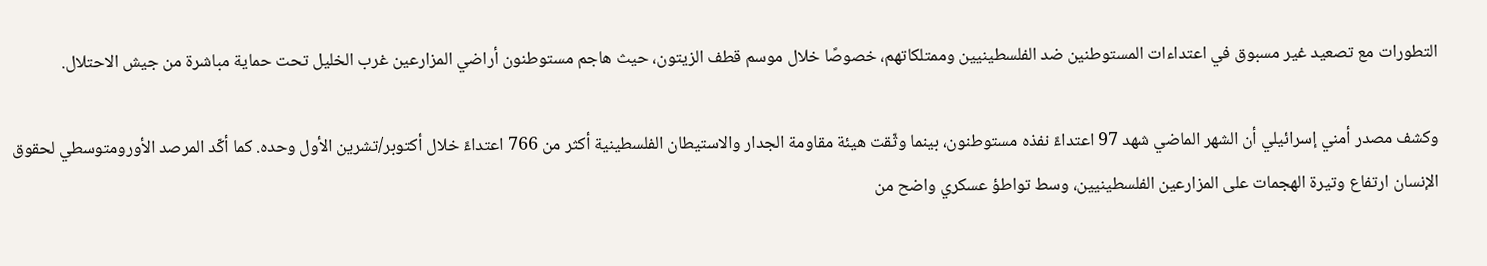التطورات مع تصعيد غير مسبوق في اعتداءات المستوطنين ضد الفلسطينيين وممتلكاتهم، خصوصًا خلال موسم قطف الزيتون، حيث هاجم مستوطنون أراضي المزارعين غرب الخليل تحت حماية مباشرة من جيش الاحتلال.

وكشف مصدر أمني إسرائيلي أن الشهر الماضي شهد 97 اعتداءً نفذه مستوطنون، بينما وثّقت هيئة مقاومة الجدار والاستيطان الفلسطينية أكثر من 766 اعتداءً خلال أكتوبر/تشرين الأول وحده. كما أكّد المرصد الأورومتوسطي لحقوق الإنسان ارتفاع وتيرة الهجمات على المزارعين الفلسطينيين، وسط تواطؤ عسكري واضح من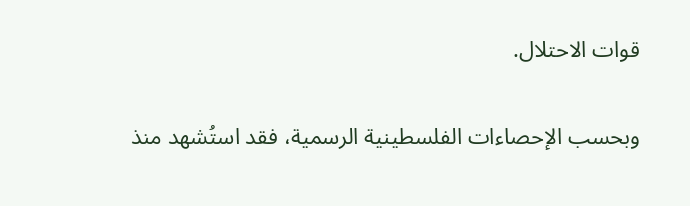قوات الاحتلال.

وبحسب الإحصاءات الفلسطينية الرسمية، فقد استُشهد منذ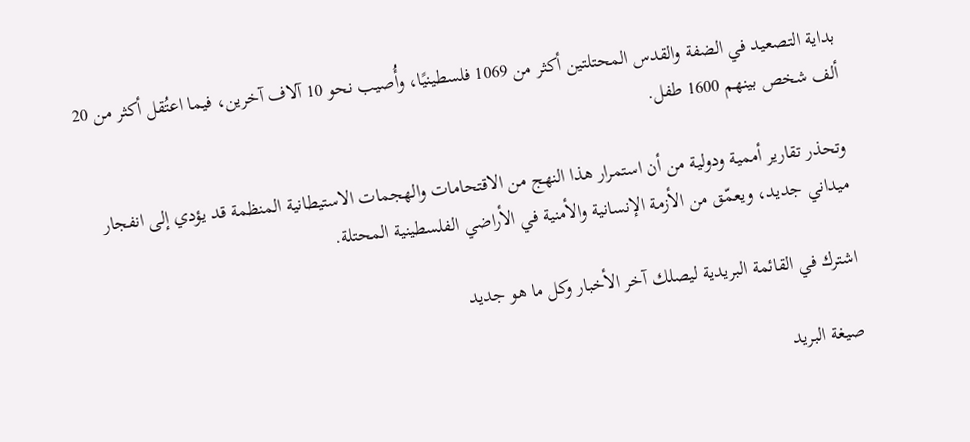بداية التصعيد في الضفة والقدس المحتلتين أكثر من 1069 فلسطينيًا، وأُصيب نحو 10 آلاف آخرين، فيما اعتُقل أكثر من 20 ألف شخص بينهم 1600 طفل.

وتحذر تقارير أممية ودولية من أن استمرار هذا النهج من الاقتحامات والهجمات الاستيطانية المنظمة قد يؤدي إلى انفجار ميداني جديد، ويعمّق من الأزمة الإنسانية والأمنية في الأراضي الفلسطينية المحتلة.

اشترك في القائمة البريدية ليصلك آخر الأخبار وكل ما هو جديد

صيغة البريد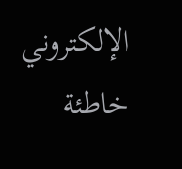الإلكتروني خاطئة